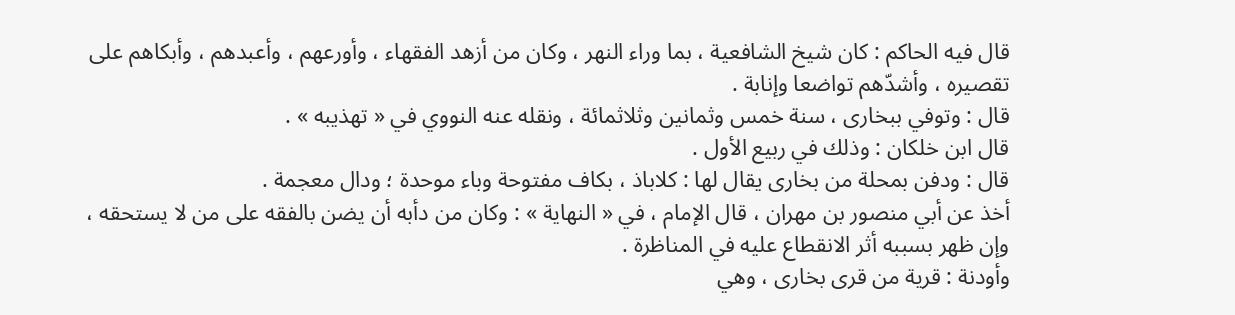قال فيه الحاكم : كان شيخ الشافعية ، بما وراء النهر ، وكان من أزهد الفقهاء ، وأورعهم ، وأعبدهم ، وأبكاهم على تقصيره ، وأشدّهم تواضعا وإنابة .
قال : وتوفي ببخارى ، سنة خمس وثمانين وثلاثمائة ، ونقله عنه النووي في « تهذيبه » .
قال ابن خلكان : وذلك في ربيع الأول .
قال : ودفن بمحلة من بخارى يقال لها : كلاباذ ، بكاف مفتوحة وباء موحدة ؛ ودال معجمة .
أخذ عن أبي منصور بن مهران ، قال الإمام ، في « النهاية » : وكان من دأبه أن يضن بالفقه على من لا يستحقه ، وإن ظهر بسببه أثر الانقطاع عليه في المناظرة .
وأودنة : قرية من قرى بخارى ، وهي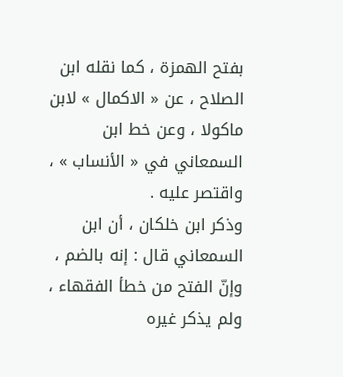بفتح الهمزة ، كما نقله ابن الصلاح ، عن « الاكمال » لابن ماكولا ، وعن خط ابن السمعاني في « الأنساب » ، واقتصر عليه .
وذكر ابن خلكان ، أن ابن السمعاني قال : إنه بالضم ، وإنّ الفتح من خطأ الفقهاء ، ولم يذكر غيره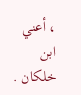، أعني ابن خلكان .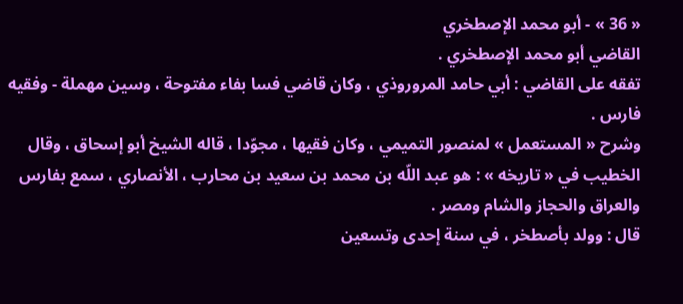« 36 » - أبو محمد الإصطخري
القاضي أبو محمد الإصطخري .
تفقه على القاضي : أبي حامد المروروذي ، وكان قاضي فسا بفاء مفتوحة ، وسين مهملة - وفقيه فارس .
وشرح « المستعمل » لمنصور التميمي ، وكان فقيها ، مجوّدا ، قاله الشيخ أبو إسحاق ، وقال الخطيب في « تاريخه » : هو عبد اللّه بن محمد بن سعيد بن محارب ، الأنصاري ، سمع بفارس والعراق والحجاز والشام ومصر .
قال : وولد بأصطخر ، في سنة إحدى وتسعين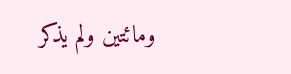ومائتين ولم يذكر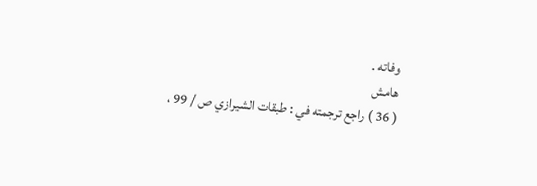وفاته .
هامش
( 36 ) راجع ترجمته في : طبقات الشيرازي ص / 99 ،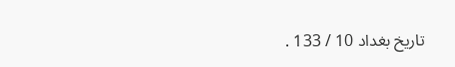تاريخ بغداد 10 / 133 .